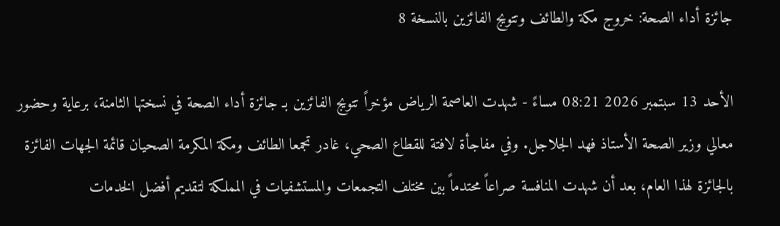جائزة أداء الصحة: خروج مكة والطائف وتتويج الفائزين بالنسخة 8

الأحد 13 سبتمبر 2026 08:21 مساءً - شهدت العاصمة الرياض مؤخراً تتويج الفائزين بـ جائزة أداء الصحة في نسختها الثامنة، برعاية وحضور معالي وزير الصحة الأستاذ فهد الجلاجل. وفي مفاجأة لافتة للقطاع الصحي، غادر تجمعا الطائف ومكة المكرمة الصحيان قائمة الجهات الفائزة بالجائزة لهذا العام، بعد أن شهدت المنافسة صراعاً محتدماً بين مختلف التجمعات والمستشفيات في المملكة لتقديم أفضل الخدمات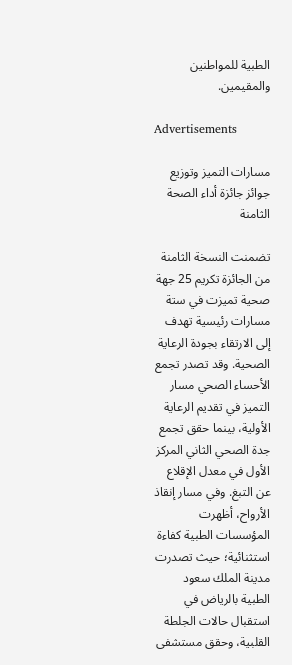الطبية للمواطنين والمقيمين.

Advertisements

مسارات التميز وتوزيع جوائز جائزة أداء الصحة الثامنة

تضمنت النسخة الثامنة من الجائزة تكريم 25 جهة صحية تميزت في ستة مسارات رئيسية تهدف إلى الارتقاء بجودة الرعاية الصحية. وقد تصدر تجمع الأحساء الصحي مسار التميز في تقديم الرعاية الأولية، بينما حقق تجمع جدة الصحي الثاني المركز الأول في معدل الإقلاع عن التبغ. وفي مسار إنقاذ الأرواح، أظهرت المؤسسات الطبية كفاءة استثنائية؛ حيث تصدرت مدينة الملك سعود الطبية بالرياض في استقبال حالات الجلطة القلبية، وحقق مستشفى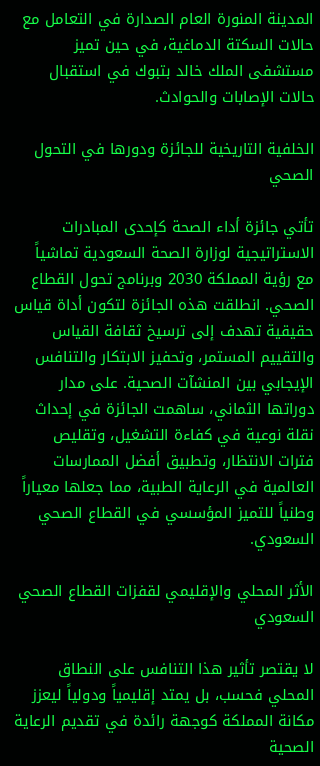المدينة المنورة العام الصدارة في التعامل مع حالات السكتة الدماغية، في حين تميز مستشفى الملك خالد بتبوك في استقبال حالات الإصابات والحوادث.

الخلفية التاريخية للجائزة ودورها في التحول الصحي

تأتي جائزة أداء الصحة كإحدى المبادرات الاستراتيجية لوزارة الصحة السعودية تماشياً مع رؤية المملكة 2030 وبرنامج تحول القطاع الصحي. انطلقت هذه الجائزة لتكون أداة قياس حقيقية تهدف إلى ترسيخ ثقافة القياس والتقييم المستمر، وتحفيز الابتكار والتنافس الإيجابي بين المنشآت الصحية. على مدار دوراتها الثماني، ساهمت الجائزة في إحداث نقلة نوعية في كفاءة التشغيل، وتقليص فترات الانتظار، وتطبيق أفضل الممارسات العالمية في الرعاية الطبية، مما جعلها معياراً وطنياً للتميز المؤسسي في القطاع الصحي السعودي.

الأثر المحلي والإقليمي لقفزات القطاع الصحي السعودي

لا يقتصر تأثير هذا التنافس على النطاق المحلي فحسب، بل يمتد إقليمياً ودولياً ليعزز مكانة المملكة كوجهة رائدة في تقديم الرعاية الصحية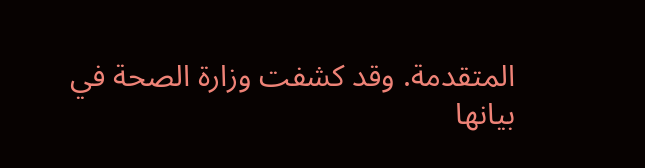المتقدمة. وقد كشفت وزارة الصحة في بيانها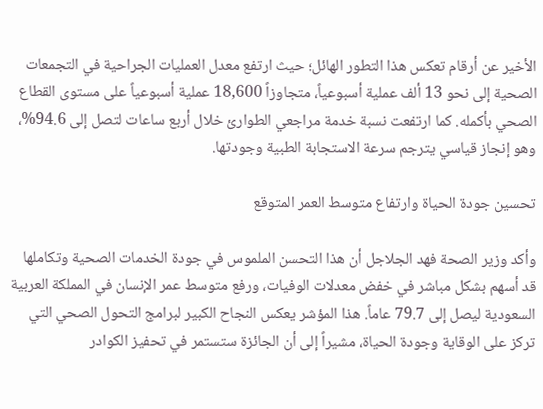الأخير عن أرقام تعكس هذا التطور الهائل؛ حيث ارتفع معدل العمليات الجراحية في التجمعات الصحية إلى نحو 13 ألف عملية أسبوعياً، متجاوزاً 18,600 عملية أسبوعياً على مستوى القطاع الصحي بأكمله. كما ارتفعت نسبة خدمة مراجعي الطوارئ خلال أربع ساعات لتصل إلى 94.6%، وهو إنجاز قياسي يترجم سرعة الاستجابة الطبية وجودتها.

تحسين جودة الحياة وارتفاع متوسط العمر المتوقع

وأكد وزير الصحة فهد الجلاجل أن هذا التحسن الملموس في جودة الخدمات الصحية وتكاملها قد أسهم بشكل مباشر في خفض معدلات الوفيات، ورفع متوسط عمر الإنسان في المملكة العربية السعودية ليصل إلى 79.7 عاماً. هذا المؤشر يعكس النجاح الكبير لبرامج التحول الصحي التي تركز على الوقاية وجودة الحياة، مشيراً إلى أن الجائزة ستستمر في تحفيز الكوادر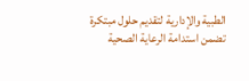الطبية والإدارية لتقديم حلول مبتكرة تضمن استدامة الرعاية الصحية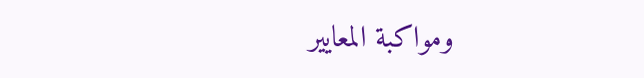ومواكبة المعايير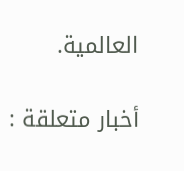العالمية.

أخبار متعلقة :